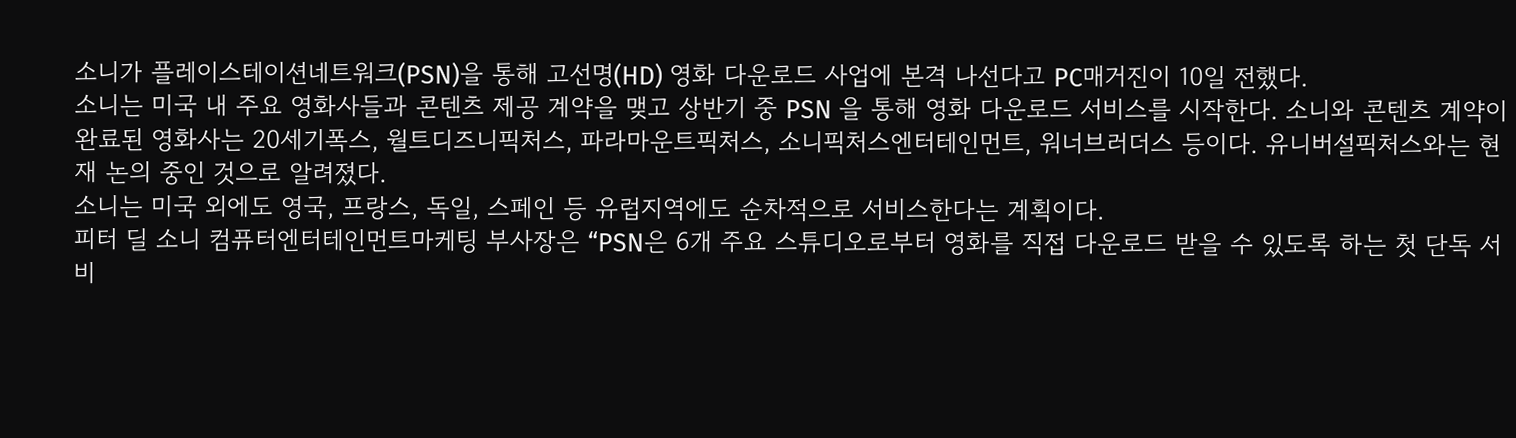소니가 플레이스테이션네트워크(PSN)을 통해 고선명(HD) 영화 다운로드 사업에 본격 나선다고 PC매거진이 10일 전했다.
소니는 미국 내 주요 영화사들과 콘텐츠 제공 계약을 맺고 상반기 중 PSN 을 통해 영화 다운로드 서비스를 시작한다. 소니와 콘텐츠 계약이 완료된 영화사는 20세기폭스, 월트디즈니픽처스, 파라마운트픽처스, 소니픽처스엔터테인먼트, 워너브러더스 등이다. 유니버설픽처스와는 현재 논의 중인 것으로 알려졌다.
소니는 미국 외에도 영국, 프랑스, 독일, 스페인 등 유럽지역에도 순차적으로 서비스한다는 계획이다.
피터 딜 소니 컴퓨터엔터테인먼트마케팅 부사장은 “PSN은 6개 주요 스튜디오로부터 영화를 직접 다운로드 받을 수 있도록 하는 첫 단독 서비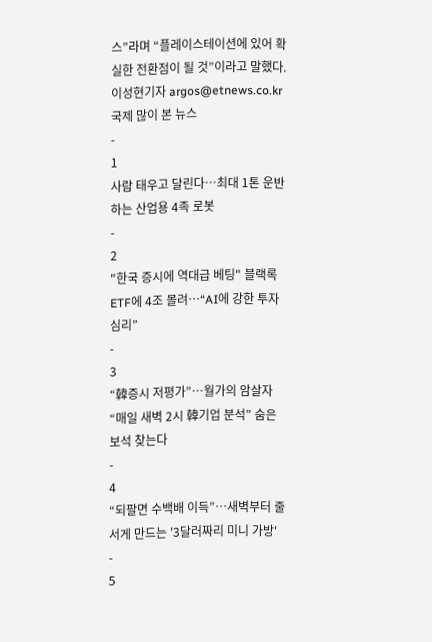스”라며 “플레이스테이션에 있어 확실한 전환점이 될 것”이라고 말했다.
이성현기자 argos@etnews.co.kr
국제 많이 본 뉴스
-
1
사람 태우고 달린다…최대 1톤 운반하는 산업용 4족 로봇
-
2
"한국 증시에 역대급 베팅" 블랙록 ETF에 4조 몰려…“AI에 강한 투자 심리”
-
3
“韓증시 저평가”…월가의 암살자 “매일 새벽 2시 韓기업 분석” 숨은 보석 찾는다
-
4
“되팔면 수백배 이득”…새벽부터 줄 서게 만드는 '3달러짜리 미니 가방'
-
5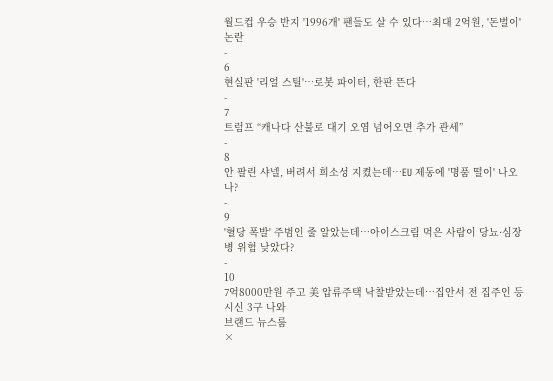월드컵 우승 반지 '1996개' 팬들도 살 수 있다…최대 2억원, '돈벌이' 논란
-
6
현실판 '리얼 스틸'…로봇 파이터, 한판 뜬다
-
7
트럼프 “캐나다 산불로 대기 오염 넘어오면 추가 관세”
-
8
안 팔린 샤넬, 버려서 희소성 지켰는데…EU 제동에 '명품 떨이' 나오나?
-
9
'혈당 폭발' 주범인 줄 알았는데…아이스크림 먹은 사람이 당뇨·심장병 위험 낮았다?
-
10
7억8000만원 주고 美 압류주택 낙찰받았는데…집안서 전 집주인 등 시신 3구 나와
브랜드 뉴스룸
×